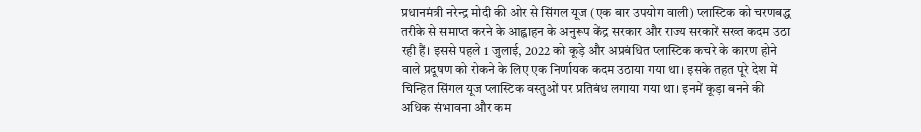प्रधानमंत्री नरेन्द्र मोदी की ओर से सिंगल यूज (एक बार उपयोग वाली) प्लास्टिक को चरणबद्ध तरीके से समाप्त करने के आह्वाहन के अनुरूप केंद्र सरकार और राज्य सरकारें सख्त कदम उठा रही हैं। इससे पहले 1 जुलाई, 2022 को कूड़े और अप्रबंधित प्लास्टिक कचरे के कारण होने वाले प्रदूषण को रोकने के लिए एक निर्णायक कदम उठाया गया था। इसके तहत पूरे देश में चिन्हित सिंगल यूज प्लास्टिक वस्तुओं पर प्रतिबंध लगाया गया था। इनमें कूड़ा बनने की अधिक संभावना और कम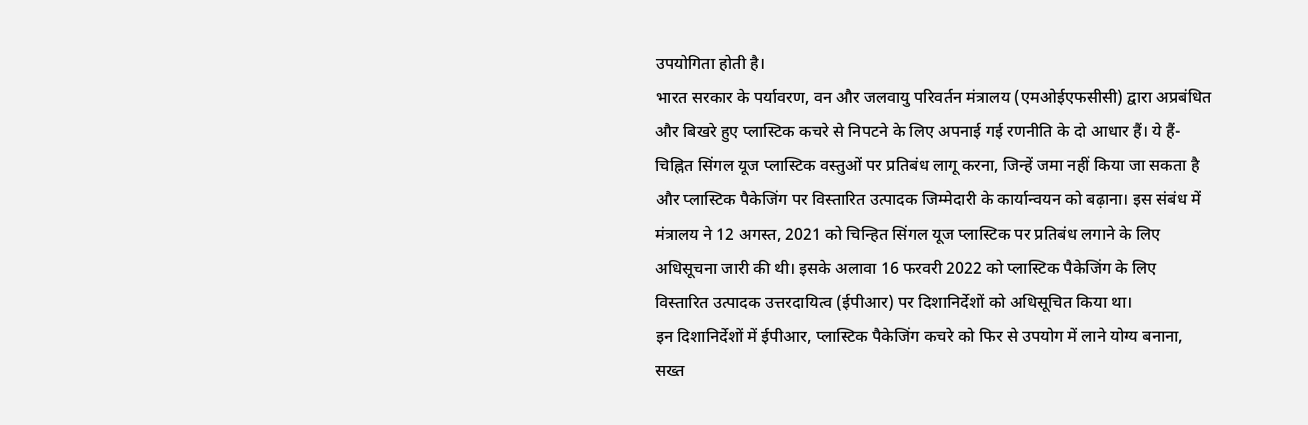उपयोगिता होती है।
भारत सरकार के पर्यावरण, वन और जलवायु परिवर्तन मंत्रालय (एमओईएफसीसी) द्वारा अप्रबंधित और बिखरे हुए प्लास्टिक कचरे से निपटने के लिए अपनाई गई रणनीति के दो आधार हैं। ये हैं- चिह्नित सिंगल यूज प्लास्टिक वस्तुओं पर प्रतिबंध लागू करना, जिन्हें जमा नहीं किया जा सकता है और प्लास्टिक पैकेजिंग पर विस्तारित उत्पादक जिम्मेदारी के कार्यान्वयन को बढ़ाना। इस संबंध में मंत्रालय ने 12 अगस्त, 2021 को चिन्हित सिंगल यूज प्लास्टिक पर प्रतिबंध लगाने के लिए अधिसूचना जारी की थी। इसके अलावा 16 फरवरी 2022 को प्लास्टिक पैकेजिंग के लिए विस्तारित उत्पादक उत्तरदायित्व (ईपीआर) पर दिशानिर्देशों को अधिसूचित किया था।
इन दिशानिर्देशों में ईपीआर, प्लास्टिक पैकेजिंग कचरे को फिर से उपयोग में लाने योग्य बनाना, सख्त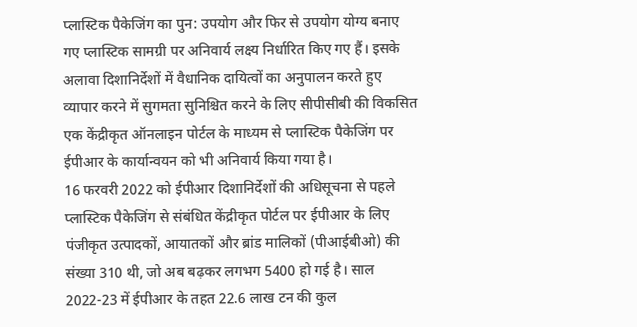प्लास्टिक पैकेजिंग का पुन: उपयोग और फिर से उपयोग योग्य बनाए गए प्लास्टिक सामग्री पर अनिवार्य लक्ष्य निर्धारित किए गए हैं। इसके अलावा दिशानिर्देशों में वैधानिक दायित्वों का अनुपालन करते हुए व्यापार करने में सुगमता सुनिश्चित करने के लिए सीपीसीबी की विकसित एक केंद्रीकृत ऑनलाइन पोर्टल के माध्यम से प्लास्टिक पैकेजिंग पर ईपीआर के कार्यान्वयन को भी अनिवार्य किया गया है।
16 फरवरी 2022 को ईपीआर दिशानिर्देशों की अधिसूचना से पहले प्लास्टिक पैकेजिंग से संबंधित केंद्रीकृत पोर्टल पर ईपीआर के लिए पंजीकृत उत्पादकों, आयातकों और ब्रांड मालिकों (पीआईबीओ) की संख्या 310 थी, जो अब बढ़कर लगभग 5400 हो गई है। साल 2022-23 में ईपीआर के तहत 22.6 लाख टन की कुल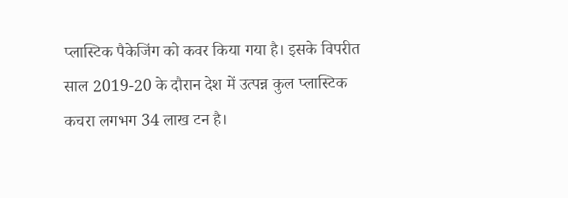प्लास्टिक पैकेजिंग को कवर किया गया है। इसके विपरीत साल 2019-20 के दौरान देश में उत्पन्न कुल प्लास्टिक कचरा लगभग 34 लाख टन है।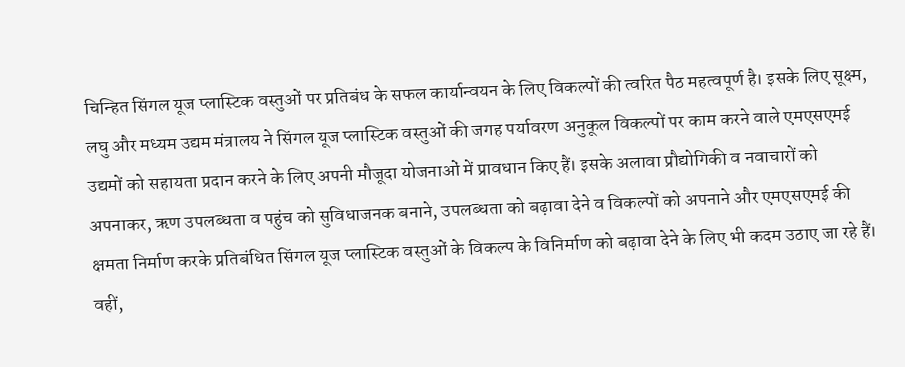चिन्हित सिंगल यूज प्लास्टिक वस्तुओं पर प्रतिबंध के सफल कार्यान्वयन के लिए विकल्पों की त्वरित पैठ महत्वपूर्ण है। इसके लिए सूक्ष्म, लघु और मध्यम उद्यम मंत्रालय ने सिंगल यूज प्लास्टिक वस्तुओं की जगह पर्यावरण अनुकूल विकल्पों पर काम करने वाले एमएसएमई उद्यमों को सहायता प्रदान करने के लिए अपनी मौजूदा योजनाओं में प्रावधान किए हैं। इसके अलावा प्रौद्योगिकी व नवाचारों को अपनाकर, ऋण उपलब्धता व पहुंच को सुविधाजनक बनाने, उपलब्धता को बढ़ावा देने व विकल्पों को अपनाने और एमएसएमई की क्षमता निर्माण करके प्रतिबंधित सिंगल यूज प्लास्टिक वस्तुओं के विकल्प के विनिर्माण को बढ़ावा देने के लिए भी कदम उठाए जा रहे हैं।
वहीं,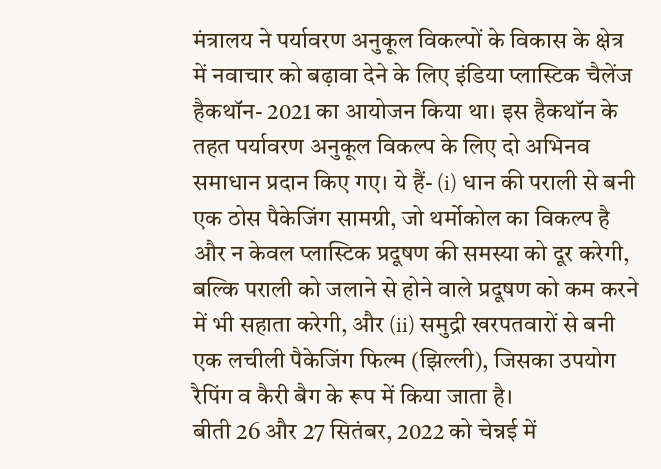मंत्रालय ने पर्यावरण अनुकूल विकल्पों के विकास के क्षेत्र में नवाचार को बढ़ावा देने के लिए इंडिया प्लास्टिक चैलेंज हैकथॉन- 2021 का आयोजन किया था। इस हैकथॉन के तहत पर्यावरण अनुकूल विकल्प के लिए दो अभिनव समाधान प्रदान किए गए। ये हैं- (i) धान की पराली से बनी एक ठोस पैकेजिंग सामग्री, जो थर्मोकोल का विकल्प है और न केवल प्लास्टिक प्रदूषण की समस्या को दूर करेगी, बल्कि पराली को जलाने से होने वाले प्रदूषण को कम करने में भी सहाता करेगी, और (ii) समुद्री खरपतवारों से बनी एक लचीली पैकेजिंग फिल्म (झिल्ली), जिसका उपयोग रैपिंग व कैरी बैग के रूप में किया जाता है।
बीती 26 और 27 सितंबर, 2022 को चेन्नई में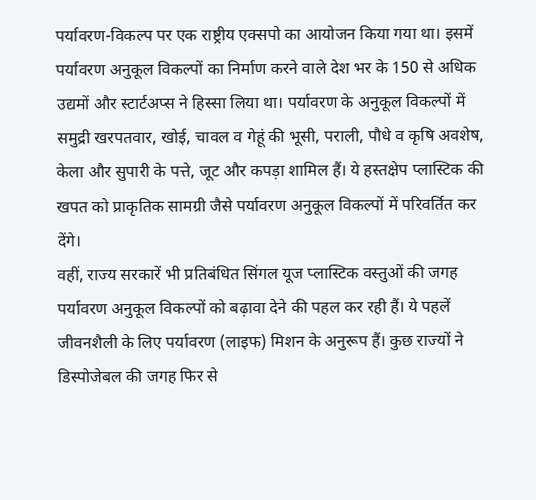पर्यावरण-विकल्प पर एक राष्ट्रीय एक्सपो का आयोजन किया गया था। इसमें पर्यावरण अनुकूल विकल्पों का निर्माण करने वाले देश भर के 150 से अधिक उद्यमों और स्टार्टअप्स ने हिस्सा लिया था। पर्यावरण के अनुकूल विकल्पों में समुद्री खरपतवार, खोई, चावल व गेहूं की भूसी, पराली, पौधे व कृषि अवशेष, केला और सुपारी के पत्ते, जूट और कपड़ा शामिल हैं। ये हस्तक्षेप प्लास्टिक की खपत को प्राकृतिक सामग्री जैसे पर्यावरण अनुकूल विकल्पों में परिवर्तित कर देंगे।
वहीं, राज्य सरकारें भी प्रतिबंधित सिंगल यूज प्लास्टिक वस्तुओं की जगह पर्यावरण अनुकूल विकल्पों को बढ़ावा देने की पहल कर रही हैं। ये पहलें जीवनशैली के लिए पर्यावरण (लाइफ) मिशन के अनुरूप हैं। कुछ राज्यों ने डिस्पोजेबल की जगह फिर से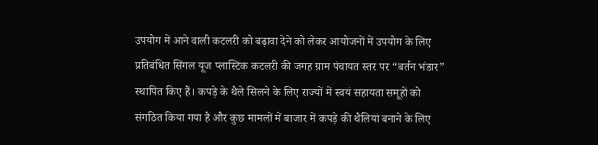उपयोग में आने वाली कटलरी को बढ़ावा देने को लेकर आयोजनों में उपयोग के लिए प्रतिबंधित सिंगल यूज प्लास्टिक कटलरी की जगह ग्राम पंचायत स्तर पर “बर्तन भंडार” स्थापित किए हैं। कपड़े के थैले सिलने के लिए राज्यों में स्वयं सहायता समूहों को संगठित किया गया है और कुछ मामलों में बाजार में कपड़े की थैलियां बनाने के लिए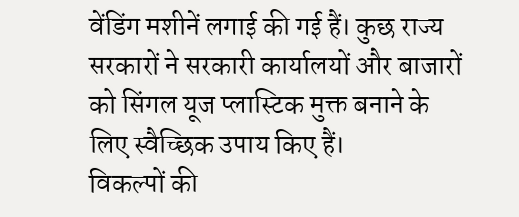वेंडिंग मशीनें लगाई की गई हैं। कुछ राज्य सरकारों ने सरकारी कार्यालयों और बाजारों को सिंगल यूज प्लास्टिक मुक्त बनाने के लिए स्वैच्छिक उपाय किए हैं।
विकल्पों की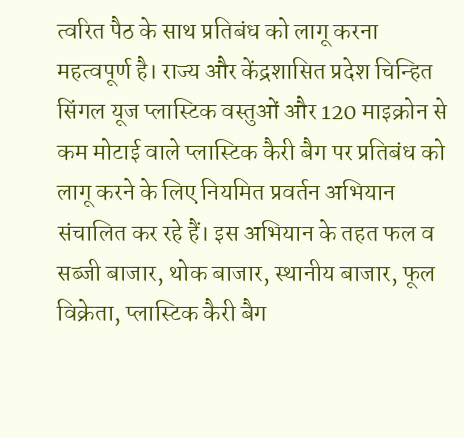त्वरित पैठ के साथ प्रतिबंध को लागू करना महत्वपूर्ण है। राज्य और केंद्रशासित प्रदेश चिन्हित सिंगल यूज प्लास्टिक वस्तुओं और 120 माइक्रोन से कम मोटाई वाले प्लास्टिक कैरी बैग पर प्रतिबंध को लागू करने के लिए नियमित प्रवर्तन अभियान संचालित कर रहे हैं। इस अभियान के तहत फल व सब्जी बाजार, थोक बाजार, स्थानीय बाजार, फूल विक्रेता, प्लास्टिक कैरी बैग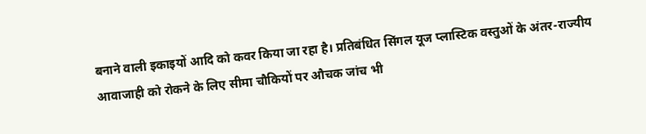बनाने वाली इकाइयों आदि को कवर किया जा रहा है। प्रतिबंधित सिंगल यूज प्लास्टिक वस्तुओं के अंतर-राज्यीय आवाजाही को रोकने के लिए सीमा चौकियों पर औचक जांच भी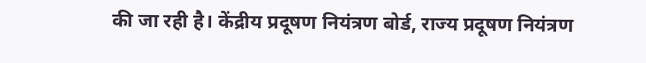की जा रही है। केंद्रीय प्रदूषण नियंत्रण बोर्ड, राज्य प्रदूषण नियंत्रण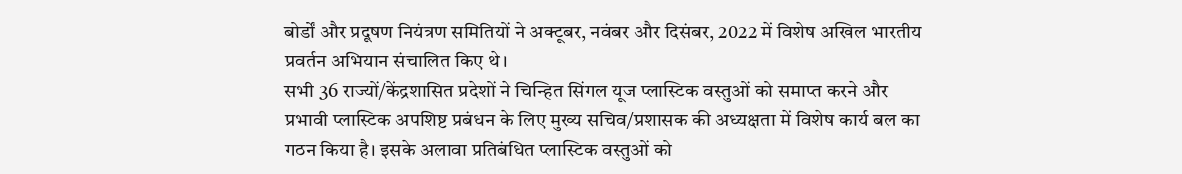बोर्डों और प्रदूषण नियंत्रण समितियों ने अक्टूबर, नवंबर और दिसंबर, 2022 में विशेष अखिल भारतीय प्रवर्तन अभियान संचालित किए थे।
सभी 36 राज्यों/केंद्रशासित प्रदेशों ने चिन्हित सिंगल यूज प्लास्टिक वस्तुओं को समाप्त करने और प्रभावी प्लास्टिक अपशिष्ट प्रबंधन के लिए मुख्य सचिव/प्रशासक की अध्यक्षता में विशेष कार्य बल का गठन किया है। इसके अलावा प्रतिबंधित प्लास्टिक वस्तुओं को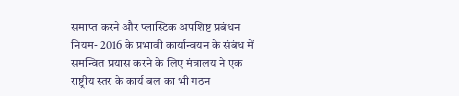समाप्त करने और प्लास्टिक अपशिष्ट प्रबंधन नियम- 2016 के प्रभावी कार्यान्वयन के संबंध में समन्वित प्रयास करने के लिए मंत्रालय ने एक राष्ट्रीय स्तर के कार्य बल का भी गठन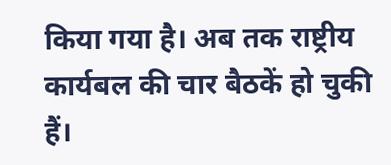किया गया है। अब तक राष्ट्रीय कार्यबल की चार बैठकें हो चुकी हैं।